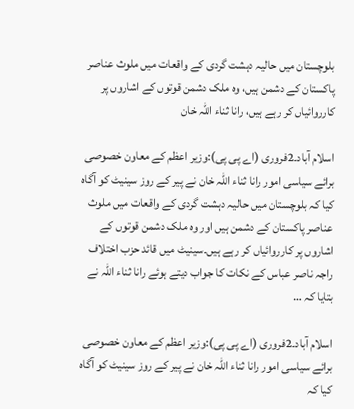بلوچستان میں حالیہ دہشت گردی کے واقعات میں ملوث عناصر پاکستان کے دشمن ہیں، وہ ملک دشمن قوتوں کے اشاروں پر کارروائیاں کر رہے ہیں، رانا ثناء اللہ خان

اسلام آباد۔2فروری (اے پی پی):وزیر اعظم کے معاون خصوصی برائے سیاسی امور رانا ثناء اللہ خان نے پیر کے روز سینیٹ کو آگاہ کیا کہ بلوچستان میں حالیہ دہشت گردی کے واقعات میں ملوث عناصر پاکستان کے دشمن ہیں اور وہ ملک دشمن قوتوں کے اشاروں پر کارروائیاں کر رہے ہیں۔سینیٹ میں قائد حزب اختلاف راجہ ناصر عباس کے نکات کا جواب دیتے ہوئے رانا ثناء اللہ نے بتایا کہ …

اسلام آباد۔2فروری (اے پی پی):وزیر اعظم کے معاون خصوصی برائے سیاسی امور رانا ثناء اللہ خان نے پیر کے روز سینیٹ کو آگاہ کیا کہ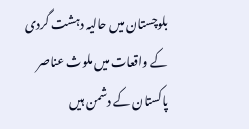بلوچستان میں حالیہ دہشت گردی کے واقعات میں ملوث عناصر پاکستان کے دشمن ہیں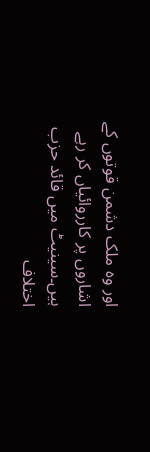اور وہ ملک دشمن قوتوں کے اشاروں پر کارروائیاں کر رہے ہیں۔سینیٹ میں قائد حزب اختلاف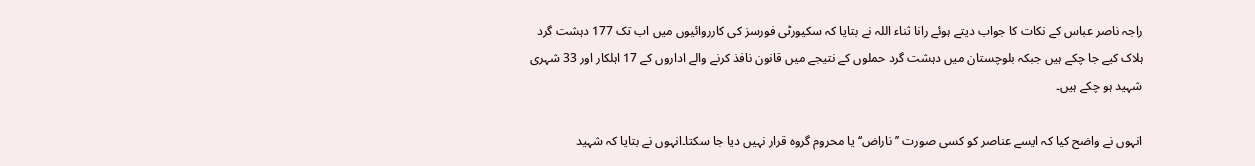راجہ ناصر عباس کے نکات کا جواب دیتے ہوئے رانا ثناء اللہ نے بتایا کہ سکیورٹی فورسز کی کارروائیوں میں اب تک 177 دہشت گرد ہلاک کیے جا چکے ہیں جبکہ بلوچستان میں دہشت گرد حملوں کے نتیجے میں قانون نافذ کرنے والے اداروں کے 17 اہلکار اور 33 شہری شہید ہو چکے ہیں۔

انہوں نے واضح کیا کہ ایسے عناصر کو کسی صورت ’’ناراض‘‘ یا محروم گروہ قرار نہیں دیا جا سکتا۔انہوں نے بتایا کہ شہید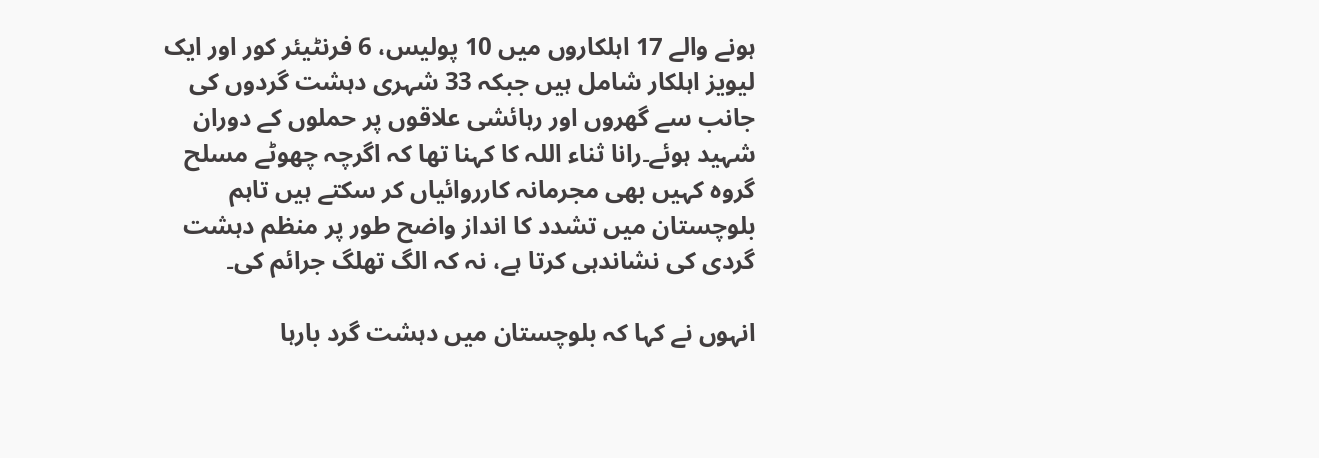ہونے والے 17 اہلکاروں میں 10 پولیس، 6 فرنٹیئر کور اور ایک لیویز اہلکار شامل ہیں جبکہ 33 شہری دہشت گردوں کی جانب سے گھروں اور رہائشی علاقوں پر حملوں کے دوران شہید ہوئے۔رانا ثناء اللہ کا کہنا تھا کہ اگرچہ چھوٹے مسلح گروہ کہیں بھی مجرمانہ کارروائیاں کر سکتے ہیں تاہم بلوچستان میں تشدد کا انداز واضح طور پر منظم دہشت گردی کی نشاندہی کرتا ہے، نہ کہ الگ تھلگ جرائم کی۔

انہوں نے کہا کہ بلوچستان میں دہشت گرد بارہا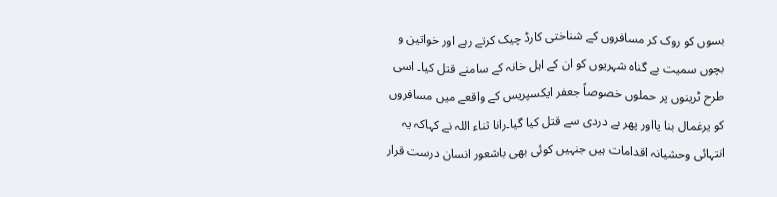بسوں کو روک کر مسافروں کے شناختی کارڈ چیک کرتے رہے اور خواتین و بچوں سمیت بے گناہ شہریوں کو ان کے اہل خانہ کے سامنے قتل کیا۔ اسی طرح ٹرینوں پر حملوں خصوصاً جعفر ایکسپریس کے واقعے میں مسافروں کو یرغمال بنا یااور پھر بے دردی سے قتل کیا گیا۔رانا ثناء اللہ نے کہاکہ یہ انتہائی وحشیانہ اقدامات ہیں جنہیں کوئی بھی باشعور انسان درست قرار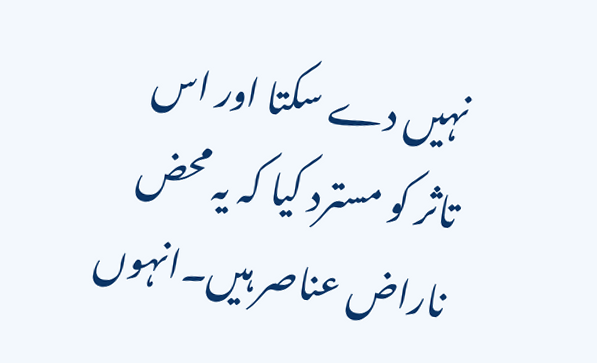نہیں دے سکتا اور اس تاثر کو مسترد کیا کہ یہ محض ناراض عناصر ہیں۔انہوں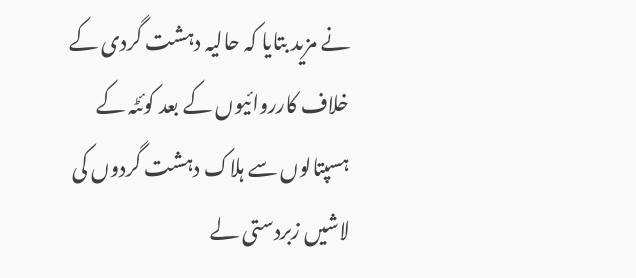نے مزید بتایا کہ حالیہ دہشت گردی کے خلاف کارروائیوں کے بعد کوئٹہ کے ہسپتالوں سے ہلاک دہشت گردوں کی لاشیں زبردستی لے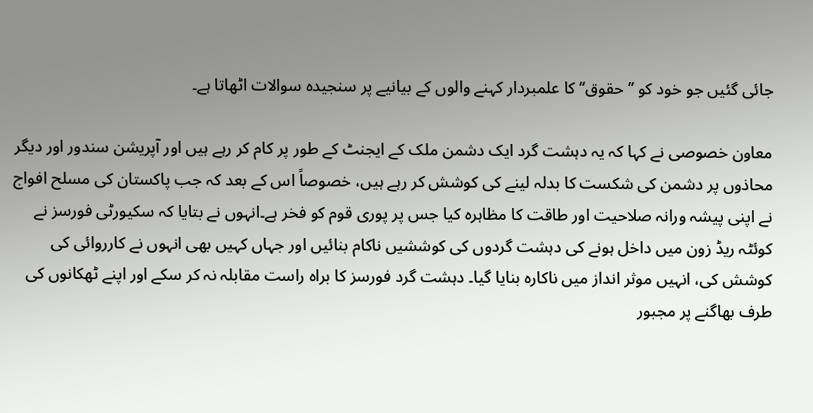جائی گئیں جو خود کو ’’حقوق‘‘ کا علمبردار کہنے والوں کے بیانیے پر سنجیدہ سوالات اٹھاتا ہے۔

معاون خصوصی نے کہا کہ یہ دہشت گرد ایک دشمن ملک کے ایجنٹ کے طور پر کام کر رہے ہیں اور آپریشن سندور اور دیگر محاذوں پر دشمن کی شکست کا بدلہ لینے کی کوشش کر رہے ہیں، خصوصاً اس کے بعد کہ جب پاکستان کی مسلح افواج نے اپنی پیشہ ورانہ صلاحیت اور طاقت کا مظاہرہ کیا جس پر پوری قوم کو فخر ہے۔انہوں نے بتایا کہ سکیورٹی فورسز نے کوئٹہ ریڈ زون میں داخل ہونے کی دہشت گردوں کی کوششیں ناکام بنائیں اور جہاں کہیں بھی انہوں نے کارروائی کی کوشش کی، انہیں موثر انداز میں ناکارہ بنایا گیا۔ دہشت گرد فورسز کا براہ راست مقابلہ نہ کر سکے اور اپنے ٹھکانوں کی طرف بھاگنے پر مجبور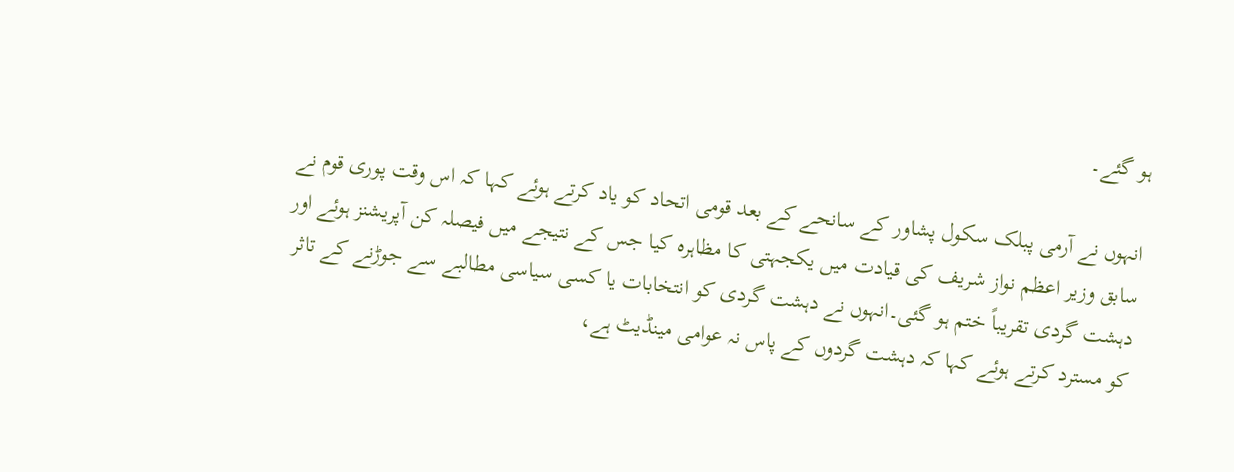ہو گئے۔

انہوں نے آرمی پبلک سکول پشاور کے سانحے کے بعد قومی اتحاد کو یاد کرتے ہوئے کہا کہ اس وقت پوری قوم نے سابق وزیر اعظم نواز شریف کی قیادت میں یکجہتی کا مظاہرہ کیا جس کے نتیجے میں فیصلہ کن آپریشنز ہوئے اور دہشت گردی تقریباً ختم ہو گئی۔انہوں نے دہشت گردی کو انتخابات یا کسی سیاسی مطالبے سے جوڑنے کے تاثر کو مسترد کرتے ہوئے کہا کہ دہشت گردوں کے پاس نہ عوامی مینڈیٹ ہے،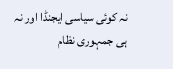نہ کوئی سیاسی ایجنڈا اور نہ ہی جمہوری نظام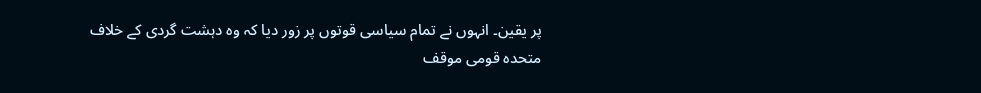پر یقین۔ انہوں نے تمام سیاسی قوتوں پر زور دیا کہ وہ دہشت گردی کے خلاف متحدہ قومی موقف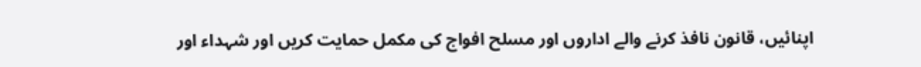اپنائیں، قانون نافذ کرنے والے اداروں اور مسلح افواج کی مکمل حمایت کریں اور شہداء اور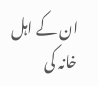ان کے اہل خانہ کی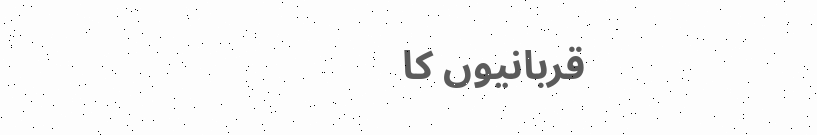قربانیوں کا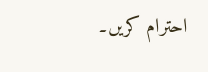احترام کریں۔